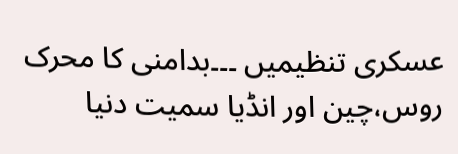عسکری تنظیمیں ۔۔۔بدامنی کا محرک
روس،چین اور انڈیا سمیت دنیا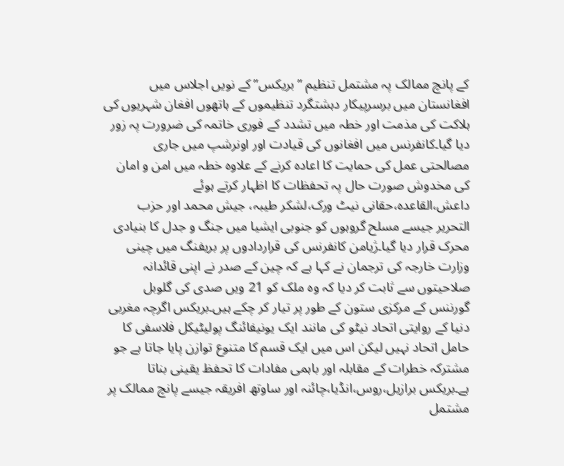کے پانچ ممالک پہ مشتمل تنظیم ”بریکس” کے نویں اجلاس میں افغانستان میں برسرپیکار دہشتگرد تنظیموں کے ہاتھوں افغان شہریوں کی ہلاکت کی مذمت اور خطہ میں تشدد کے فوری خاتمہ کی ضرورت پہ زور دیا گیا۔کانفرنس میں افغانوں کی قیادت اور اونرشپ میں جاری مصالحتی عمل کی حمایت کا اعادہ کرنے کے علاوہ خطہ میں امن و امان کی مخدوش صورت حال پہ تحفظات کا اظہار کرتے ہوئے داعش،القاعدہ،حقانی نیٹ ورک،لشکر طیبہ، جیش محمد اور حزب التحریر جیسے مسلح گروہوں کو جنوبی ایشیا میں جنگ و جدل کا بنیادی محرک قرار دیا گیا۔ژیامن کانفرنس کی قراردادوں پر بریفنگ میں چینی وزارت خارجہ کی ترجمان نے کہا ہے کہ چین کے صدر نے اپنی قائدانہ صلاحیتوں سے ثابت کر دیا کہ وہ ملک کو 21 ویں صدی کی گلوبل گورننس کے مرکزی ستون کے طور پر تیار کر چکے ہیں۔بریکس اگرچہ مغربی دنیا کے روایتی اتحاد نیٹو کی مانند ایک یونیفائنگ پولیٹیکل فلاسفی کا حامل اتحاد نہیں لیکن اس میں ایک قسم کا متنوع توازن پایا جاتا ہے جو مشترکہ خطرات کے مقابلہ اور باہمی مفادات کا تحفظ یقینی بناتا ہے۔بریکس برازیل،روس،انڈیا،چائنہ اور ساوتھ افریقہ جیسے پانچ ممالک پر مشتمل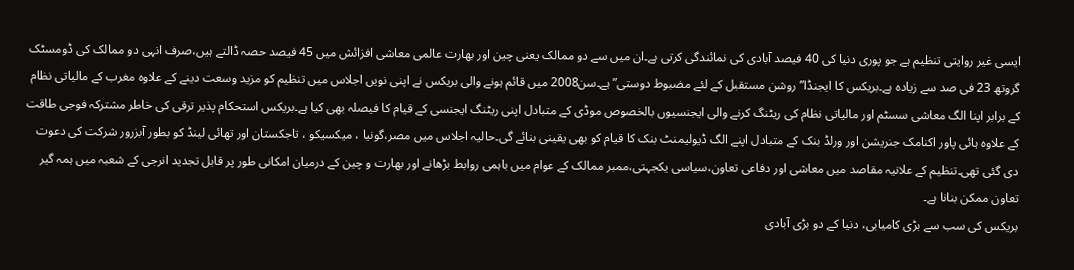ایسی غیر روایتی تنظیم ہے جو پوری دنیا کی 40 فیصد آبادی کی نمائندگی کرتی ہے۔ان میں سے دو ممالک یعنی چین اور بھارت عالمی معاشی افزائش میں 45 فیصد حصہ ڈالتے ہیں،صرف انہی دو ممالک کی ڈومسٹک گروتھ 23 فی صد سے زیادہ ہے۔بریکس کا ایجنڈا”روشن مستقبل کے لئے مضبوط دوستی” ہے۔سن2008 میں قائم ہونے والی بریکس نے اپنی نویں اجلاس میں تنظیم کو مزید وسعت دینے کے علاوہ مغرب کے مالیاتی نظام کے برابر اپنا الگ معاشی سسٹم اور مالیاتی نظام کی ریٹنگ کرنے والی ایجنسیوں بالخصوص موڈی کے متبادل اپنی ریٹنگ ایجنسی کے قیام کا فیصلہ بھی کیا ہے۔بریکس استحکام پذیر ترقی کی خاطر مشترکہ فوجی طاقت کے علاوہ ہائی پاور اکنامک جنریشن اور ورلڈ بنک کے متبادل اپنے الگ ڈیولیمنٹ بنک کا قیام کو بھی یقینی بنائے گی۔حالیہ اجلاس میں مصر،گونیا ، میکسیکو ، تاجکستان اور تھائی لینڈ کو بطور آبزرور شرکت کی دعوت دی گئی تھی۔تنظیم کے علانیہ مقاصد میں معاشی اور دفاعی تعاون،سیاسی یکجہتی،ممبر ممالک کے عوام میں باہمی روابط بڑھانے اور بھارت و چین کے درمیان امکانی طور پر قابل تجدید انرجی کے شعبہ میں ہمہ گیر تعاون ممکن بنانا ہے۔
بریکس کی سب سے بڑی کامیابی، دنیا کے دو بڑی آبادی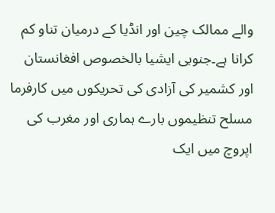والے ممالک چین اور انڈیا کے درمیان تناو کم کرانا ہے۔جنوبی ایشیا بالخصوص افغانستان اور کشمیر کی آزادی کی تحریکوں میں کارفرما مسلح تنظیموں بارے ہماری اور مغرب کی اپروچ میں ایک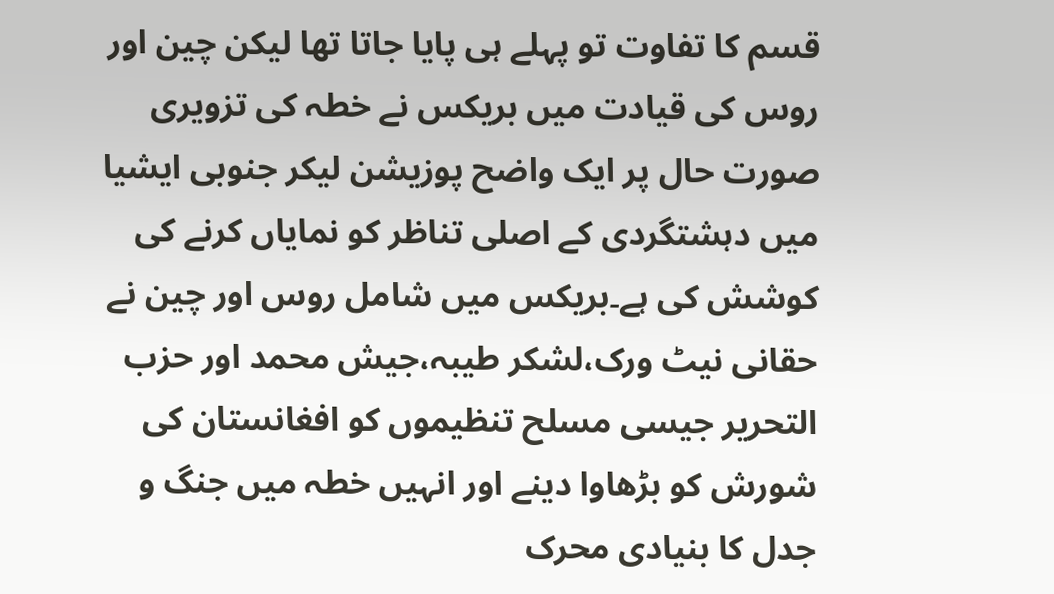قسم کا تفاوت تو پہلے ہی پایا جاتا تھا لیکن چین اور روس کی قیادت میں بریکس نے خطہ کی تزویری صورت حال پر ایک واضح پوزیشن لیکر جنوبی ایشیا میں دہشتگردی کے اصلی تناظر کو نمایاں کرنے کی کوشش کی ہے۔بریکس میں شامل روس اور چین نے حقانی نیٹ ورک،لشکر طیبہ،جیش محمد اور حزب التحریر جیسی مسلح تنظیموں کو افغانستان کی شورش کو بڑھاوا دینے اور انہیں خطہ میں جنگ و جدل کا بنیادی محرک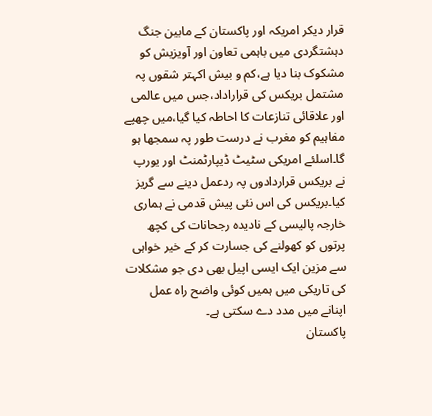قرار دیکر امریکہ اور پاکستان کے مابین جنگ دہشتگردی میں باہمی تعاون اور آویزیش کو مشکوک بنا دیا ہے،کم و بیش اکہتر شقوں پہ مشتمل بریکس کی قراراداد،جس میں عالمی اور علاقائی تنازعات کا احاطہ کیا گیا،میں چھپے مفاہیم کو مغرب نے درست طور پہ سمجھا ہو گا۔اسلئے امریکی سٹیٹ ڈیپارٹمنٹ اور یورپ نے بریکس قراردادوں پہ ردعمل دینے سے گریز کیا۔بریکس کی اس نئی پیش قدمی نے ہماری خارجہ پالیسی کے نادیدہ رجحانات کی کچھ پرتوں کو کھولنے کی جسارت کر کے خیر خواہی سے مزین ایک ایسی اپیل بھی دی جو مشکلات کی تاریکی میں ہمیں کوئی واضح راہ عمل اپنانے میں مدد دے سکتی ہے۔
پاکستان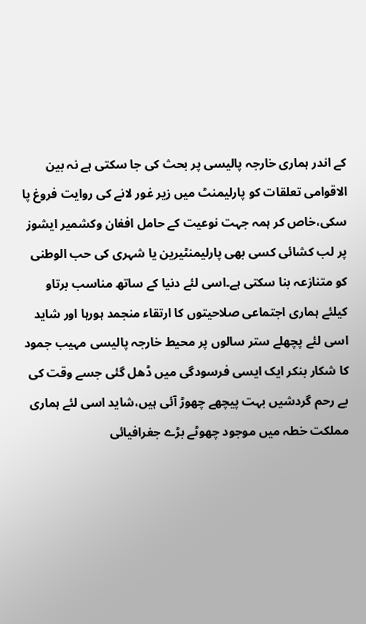کے اندر ہماری خارجہ پالیسی پر بحث کی جا سکتی ہے نہ بین الاقوامی تعلقات کو پارلیمنٹ میں زیر غور لانے کی روایت فروغ پا سکی،خاص کر ہمہ جہت نوعیت کے حامل افغان وکشمیر ایشوز پر لب کشائی کسی بھی پارلیمنٹیرین یا شہری کی حب الوطنی کو متنازعہ بنا سکتی ہے۔اسی لئے دنیا کے ساتھ مناسب برتاو کیلئے ہماری اجتماعی صلاحیتوں کا ارتقاء منجمد ہورہا اور شاید اسی لئے پچھلے ستر سالوں پر محیط خارجہ پالیسی مہیب جمود کا شکار بنکر ایک ایسی فرسودگی میں ڈھل گئی جسے وقت کی بے رحم گردشیں بہت پیچھے چھوڑ آئی ہیں،شاید اسی لئے ہماری مملکت خطہ میں موجود چھوٹے بڑے جغرافیائی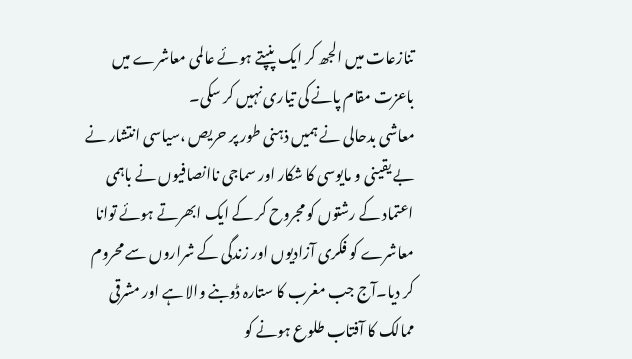تنازعات میں الجھ کر ایک پنپتے ہوئے عالمی معاشرے میں باعزت مقام پانے کی تیاری نہیں کر سکی۔
معاشی بدحالی نے ہمیں ذہنی طور پر حریص ،سیاسی انتشار نے بے یقینی و مایوسی کا شکار اور سماجی ناانصافیوں نے باہمی اعتماد کے رشتوں کو مجروح کر کے ایک ابھرتے ہوئے توانا معاشرے کو فکری آزادیوں اور زندگی کے شراروں سے محروم کر دیا۔آج جب مغرب کا ستارہ ڈوبنے والا ہے اور مشرقی ممالک کا آفتاب طلوع ہونے کو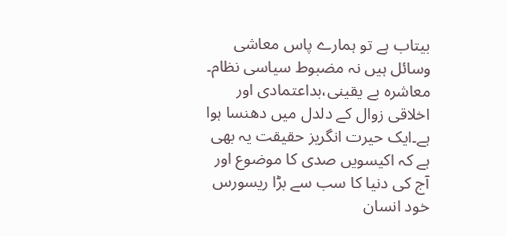بیتاب ہے تو ہمارے پاس معاشی وسائل ہیں نہ مضبوط سیاسی نظام۔ معاشرہ بے یقینی،بداعتمادی اور اخلاقی زوال کے دلدل میں دھنسا ہوا ہے۔ایک حیرت انگریز حقیقت یہ بھی ہے کہ اکیسویں صدی کا موضوع اور آج کی دنیا کا سب سے بڑا ریسورس خود انسان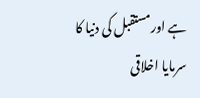ہے اورمستقبل کی دنیا کا سرمایا اخلاقی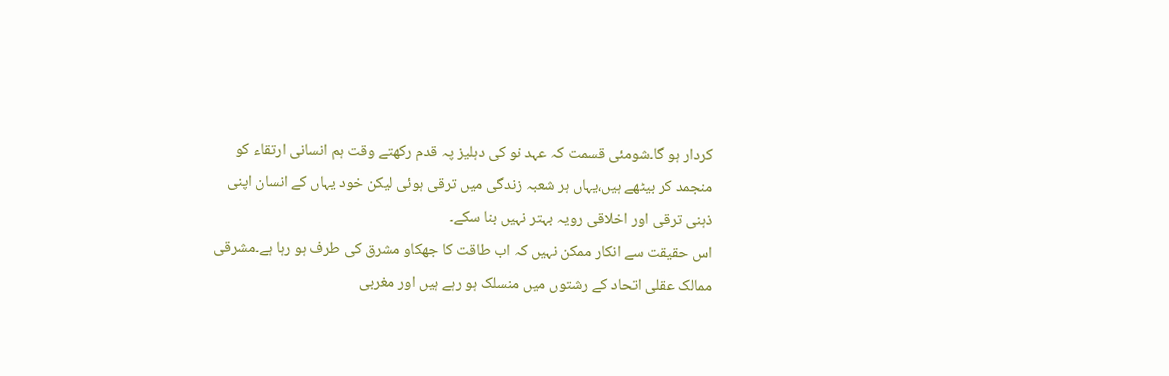کردار ہو گا۔شومئی قسمت کہ عہد نو کی دہلیز پہ قدم رکھتے وقت ہم انسانی ارتقاء کو منجمد کر بیٹھے ہیں،یہاں ہر شعبہ زندگی میں ترقی ہوئی لیکن خود یہاں کے انسان اپنی ذہنی ترقی اور اخلاقی رویہ بہتر نہیں بنا سکے۔
اس حقیقت سے انکار ممکن نہیں کہ اب طاقت کا جھکاو مشرق کی طرف ہو رہا ہے۔مشرقی ممالک عقلی اتحاد کے رشتوں میں منسلک ہو رہے ہیں اور مغربی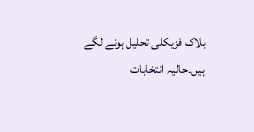بلاک فزیکلی تحلیل ہونے لگے ہیں۔حالیہ انتخابات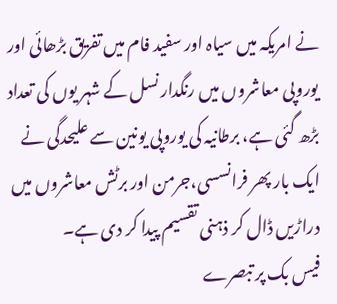نے امریکہ میں سیاہ اور سفید فام میں تفریق بڑھائی اور یوروپی معاشروں میں رنگدار نسل کے شہر یوں کی تعداد بڑھ گئی ہے، برطانیہ کی یوروپی یونین سے علیحدگی نے ایک بار پھر فرانسسی،جرمن اور برٹش معاشروں میں دراڑیں ڈال کر ذہنی تقسیم پیدا کر دی ہے۔
فیس بک پر تبصرے